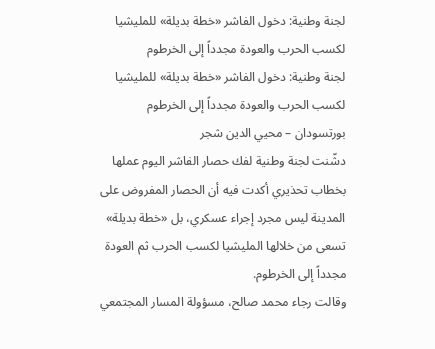لجنة وطنية: دخول الفاشر «خطة بديلة» للمليشيا لكسب الحرب والعودة مجدداً إلى الخرطوم
لجنة وطنية: دخول الفاشر «خطة بديلة» للمليشيا لكسب الحرب والعودة مجدداً إلى الخرطوم
بورتسودان – محيي الدين شجر
دشّنت لجنة وطنية لفك حصار الفاشر اليوم عملها بخطاب تحذيري أكدت فيه أن الحصار المفروض على المدينة ليس مجرد إجراء عسكري، بل «خطة بديلة» تسعى من خلالها المليشيا لكسب الحرب ثم العودة مجدداً إلى الخرطوم.
وقالت رجاء محمد صالح، مسؤولة المسار المجتمعي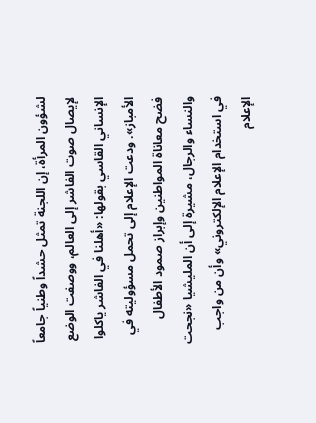لشؤون المرأة، إن اللجنة تمثل حشداً وطنياً جامعاً لإيصال صوت الفاشر إلى العالم، ووصفت الوضع الإنساني القاسي بقولها: «أهلنا في الفاشر ياكلوا الأمباز». ودعت الإعلام إلى تحمل مسؤوليته في فضح معاناة المواطنين وإبراز صمود الأطفال والنساء والرجال، مشيرة إلى أن المليشيا «نجحت في استخدام الإعلام الإلكتروني» وأن من واجب الإعلام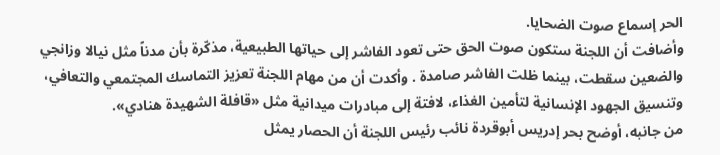الحر إسماع صوت الضحايا.
وأضافت أن اللجنة ستكون صوت الحق حتى تعود الفاشر إلى حياتها الطبيعية، مذكّرة بأن مدناً مثل نيالا وزانجي والضعين سقطت، بينما ظلت الفاشر صامدة . وأكدت أن من مهام اللجنة تعزيز التماسك المجتمعي والتعافي، وتنسيق الجهود الإنسانية لتأمين الغذاء، لافتة إلى مبادرات ميدانية مثل «قافلة الشهيدة هنادي».
من جانبه، أوضح بحر إدريس أبوقردة نائب رئيس اللجنة أن الحصار يمثل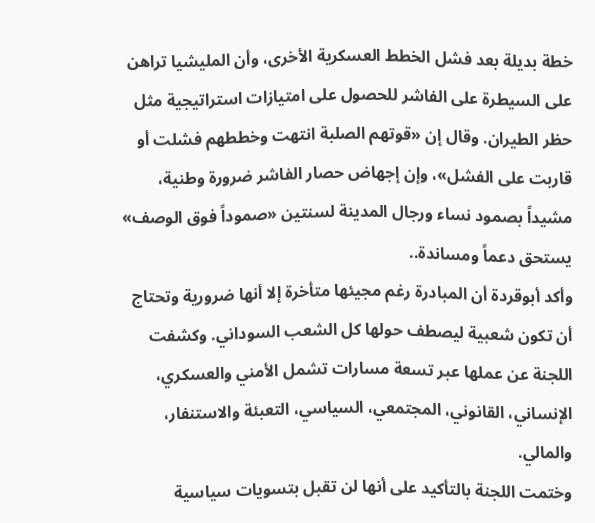خطة بديلة بعد فشل الخطط العسكرية الأخرى، وأن المليشيا تراهن على السيطرة على الفاشر للحصول على امتيازات استراتيجية مثل حظر الطيران. وقال إن «قوتهم الصلبة انتهت وخططهم فشلت أو قاربت على الفشل»، وإن إجهاض حصار الفاشر ضرورة وطنية، مشيداً بصمود نساء ورجال المدينة لسنتين «صموداً فوق الوصف» يستحق دعماً ومساندة..
وأكد أبوقردة أن المبادرة رغم مجيئها متأخرة إلا أنها ضرورية وتحتاج أن تكون شعبية ليصطف حولها كل الشعب السوداني. وكشفت اللجنة عن عملها عبر تسعة مسارات تشمل الأمني والعسكري، الإنساني، القانوني، المجتمعي، السياسي، التعبئة والاستنفار، والمالي.
وختمت اللجنة بالتأكيد على أنها لن تقبل بتسويات سياسية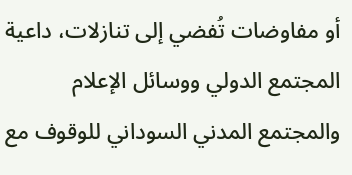أو مفاوضات تُفضي إلى تنازلات، داعية المجتمع الدولي ووسائل الإعلام والمجتمع المدني السوداني للوقوف مع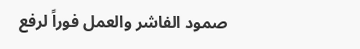صمود الفاشر والعمل فوراً لرفع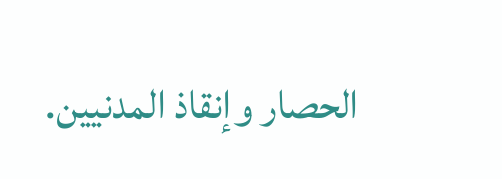الحصار وإنقاذ المدنيين.